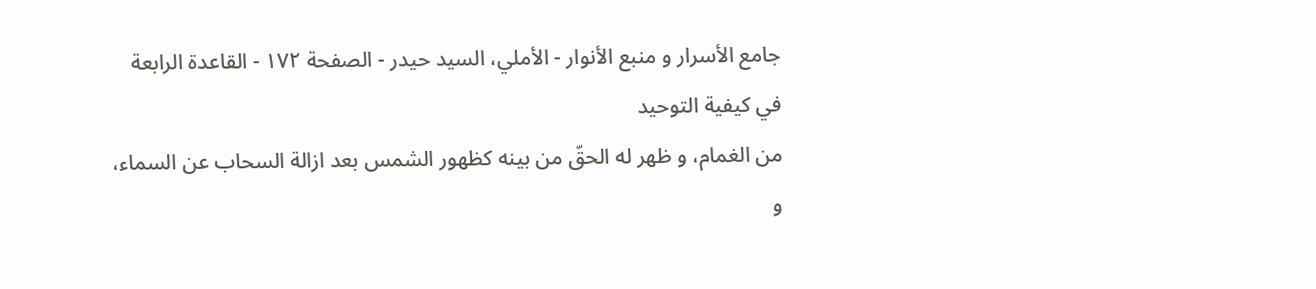جامع الأسرار و منبع الأنوار - الأملي، السيد حيدر - الصفحة ١٧٢ - القاعدة الرابعة في كيفية التوحيد
من الغمام، و ظهر له الحقّ من بينه كظهور الشمس بعد ازالة السحاب عن السماء، و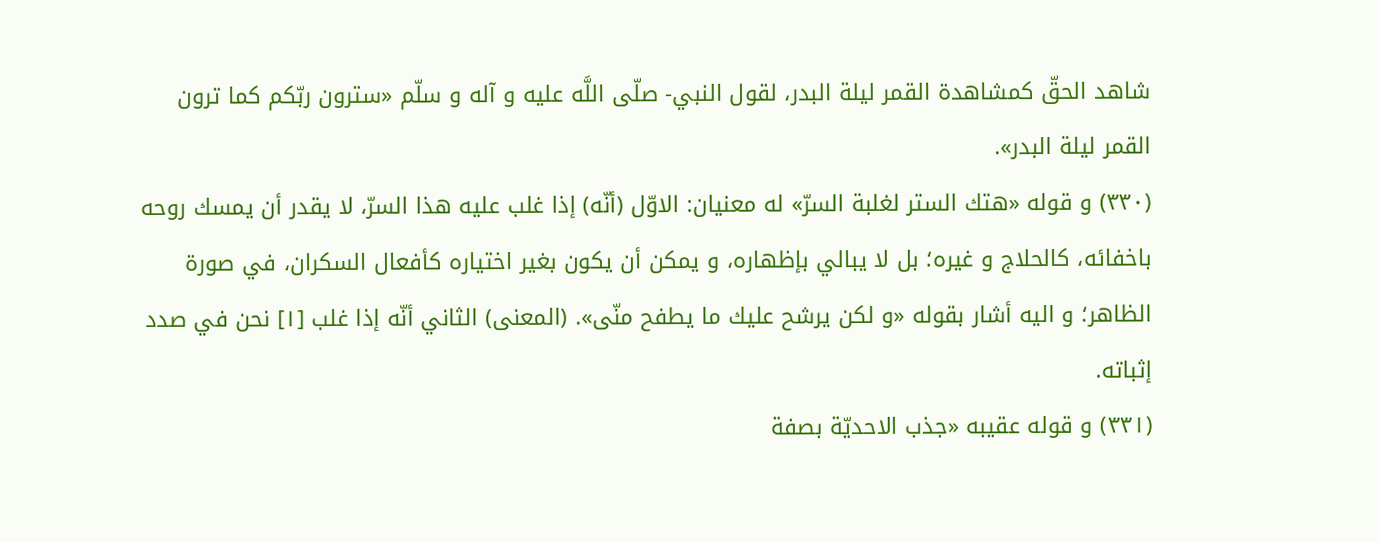شاهد الحقّ كمشاهدة القمر ليلة البدر، لقول النبي- صلّى اللَّه عليه و آله و سلّم «سترون ربّكم كما ترون القمر ليلة البدر».
(٣٣٠) و قوله «هتك الستر لغلبة السرّ» له معنيان: الاوّل (أنّه) إذا غلب عليه هذا السرّ، لا يقدر أن يمسك روحه باخفائه، كالحلاج و غيره؛ بل لا يبالي بإظهاره، و يمكن أن يكون بغير اختياره كأفعال السكران، في صورة الظاهر؛ و اليه أشار بقوله «و لكن يرشح عليك ما يطفح منّى». (المعنى) الثاني أنّه إذا غلب [١] نحن في صدد إثباته.
(٣٣١) و قوله عقيبه «جذب الاحديّة بصفة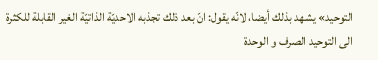التوحيد» يشهد بذلك أيضا، لانّه يقول: انّ بعد ذلك تجذبه الاحديّة الذاتيّة الغير القابلة للكثرة الى التوحيد الصرف و الوحدة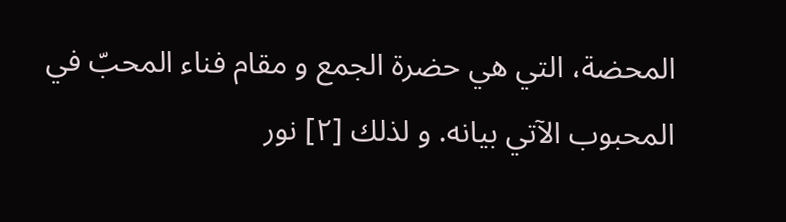المحضة، التي هي حضرة الجمع و مقام فناء المحبّ في المحبوب الآتي بيانه. و لذلك [٢] نور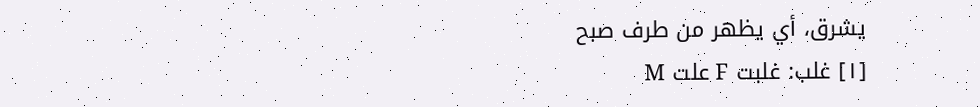يشرق، أي يظهر من طرف صبح
[١] غلب: غلبت F علت M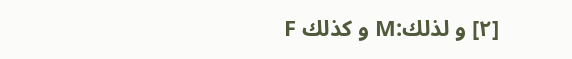[٢] و لذلك:M و كذلك F